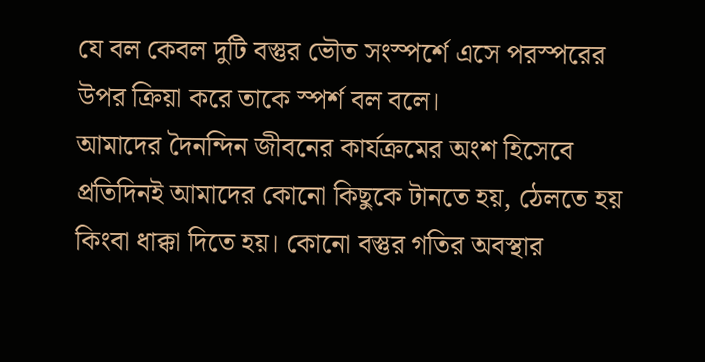যে বল কেবল দুটি বস্তুর ভৌত সংস্পর্শে এসে পরস্পরের উপর ক্রিয়া করে তাকে স্পর্শ বল বলে।
আমাদের দৈনন্দিন জীবনের কার্যক্রমের অংশ হিসেবে প্রতিদিনই আমাদের কোনো কিছুকে টানতে হয়, ঠেলতে হয় কিংবা ধাক্কা দিতে হয়। কোনো বস্তুর গতির অবস্থার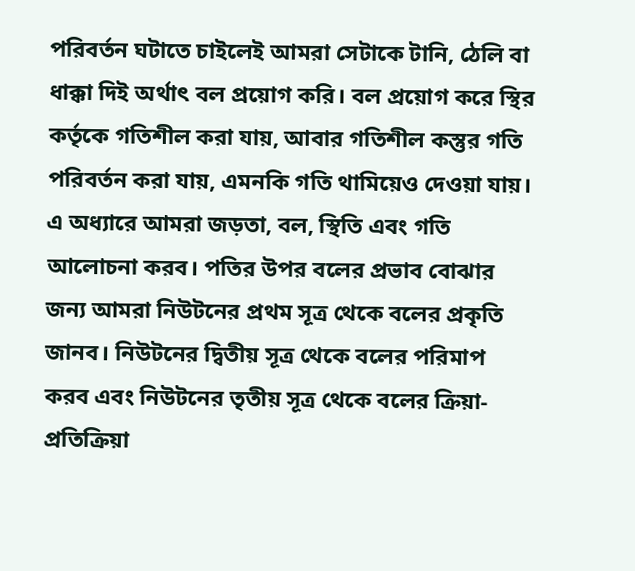পরিবর্তন ঘটাতে চাইলেই আমরা সেটাকে টানি, ঠেলি বা ধাক্কা দিই অর্থাৎ বল প্রয়োগ করি। বল প্রয়োগ করে স্থির কর্তৃকে গতিশীল করা যায়, আবার গতিশীল কস্তুর গতি পরিবর্তন করা যায়, এমনকি গতি থামিয়েও দেওয়া যায়। এ অধ্যারে আমরা জড়তা, বল, স্থিতি এবং গতি আলোচনা করব। পতির উপর বলের প্রভাব বোঝার জন্য আমরা নিউটনের প্রথম সূত্র থেকে বলের প্রকৃতি জানব। নিউটনের দ্বিতীয় সূত্র থেকে বলের পরিমাপ করব এবং নিউটনের তৃতীয় সূত্র থেকে বলের ক্রিয়া-প্রতিক্রিয়া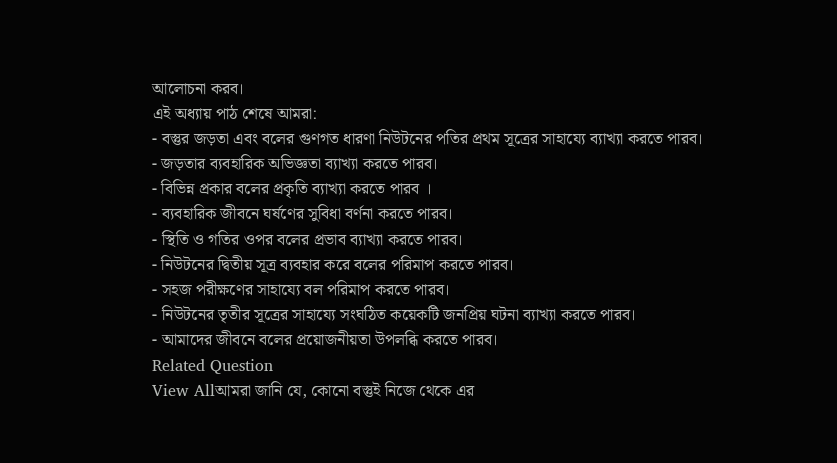আলোচনা করব।
এই অধ্যায় পাঠ শেষে আমরা:
- বস্তুর জড়তা এবং বলের গুণগত ধারণা নিউটনের পতির প্রথম সূত্রের সাহায্যে ব্যাখ্যা করতে পারব।
- জড়তার ব্যবহারিক অভিজ্ঞতা ব্যাখ্যা করতে পারব।
- বিভিন্ন প্রকার বলের প্রকৃতি ব্যাখ্যা করতে পারব ।
- ব্যবহারিক জীবনে ঘর্ষণের সুবিধা বর্ণনা করতে পারব।
- স্থিতি ও গতির ওপর বলের প্রভাব ব্যাখ্যা করতে পারব।
- নিউটনের দ্বিতীয় সূত্র ব্যবহার করে বলের পরিমাপ করতে পারব।
- সহজ পরীক্ষণের সাহায্যে বল পরিমাপ করতে পারব।
- নিউটনের তৃতীর সূত্রের সাহায্যে সংঘঠিত কয়েকটি জনপ্রিয় ঘটনা ব্যাখ্যা করতে পারব।
- আমাদের জীবনে বলের প্রয়োজনীয়তা উপলব্ধি করতে পারব।
Related Question
View Allআমরা জানি যে, কোনো বস্তুই নিজে থেকে এর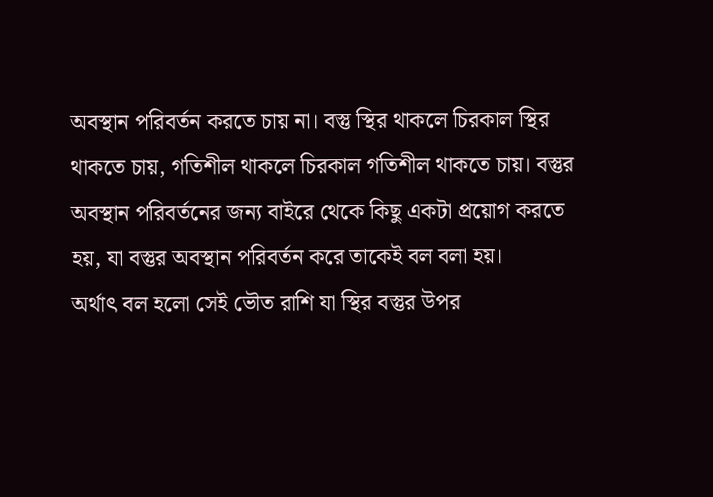অবস্থান পরিবর্তন করতে চায় না। বস্তু স্থির থাকলে চিরকাল স্থির থাকতে চায়, গতিশীল থাকলে চিরকাল গতিশীল থাকতে চায়। বস্তুর অবস্থান পরিবর্তনের জন্য বাইরে থেকে কিছু একটা প্রয়োগ করতে হয়, যা বস্তুর অবস্থান পরিবর্তন করে তাকেই বল বলা হয়।
অর্থাৎ বল হলো সেই ভৌত রাশি যা স্থির বস্তুর উপর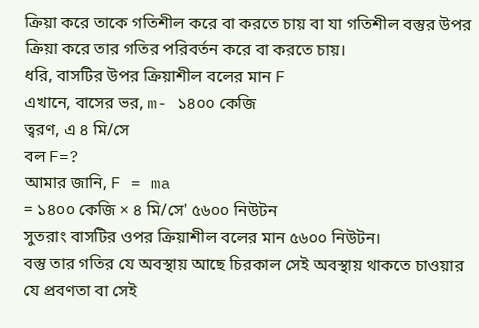ক্রিয়া করে তাকে গতিশীল করে বা করতে চায় বা যা গতিশীল বস্তুর উপর ক্রিয়া করে তার গতির পরিবর্তন করে বা করতে চায়।
ধরি, বাসটির উপর ক্রিয়াশীল বলের মান F
এখানে, বাসের ভর, m- ১৪০০ কেজি
ত্বরণ, এ ৪ মি/সে
বল F=?
আমার জানি, F = ma
= ১৪০০ কেজি × ৪ মি/সে' ৫৬০০ নিউটন
সুতরাং বাসটির ওপর ক্রিয়াশীল বলের মান ৫৬০০ নিউটন।
বস্তু তার গতির যে অবস্থায় আছে চিরকাল সেই অবস্থায় থাকতে চাওয়ার যে প্রবণতা বা সেই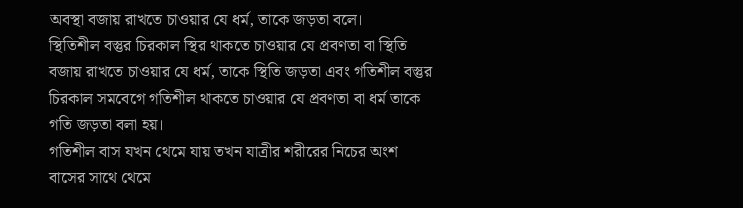অবস্থা বজায় রাখতে চাওয়ার যে ধর্ম, তাকে জড়তা বলে।
স্থিতিশীল বস্তুর চিরকাল স্থির থাকতে চাওয়ার যে প্রবণতা বা স্থিতি বজায় রাখতে চাওয়ার যে ধর্ম, তাকে স্থিতি জড়তা এবং গতিশীল বস্তুর চিরকাল সমবেগে গতিশীল থাকতে চাওয়ার যে প্রবণতা বা ধর্ম তাকে গতি জড়তা বলা হয়।
গতিশীল বাস যখন থেমে যায় তখন যাত্রীর শরীরের নিচের অংশ বাসের সাথে থেমে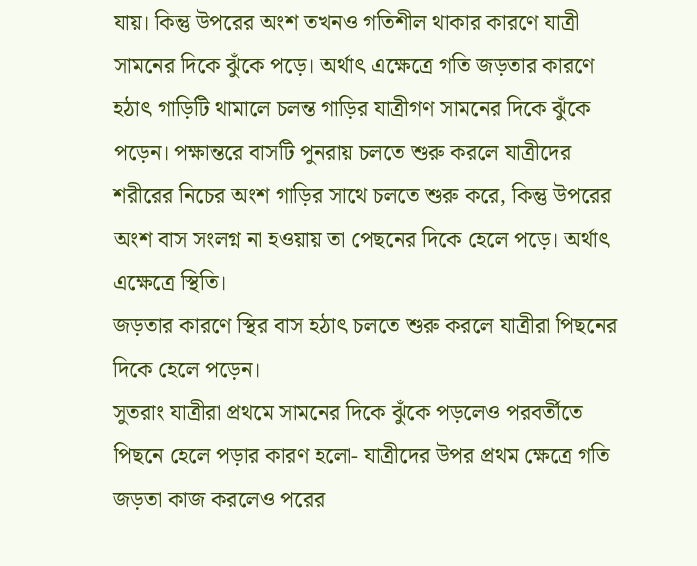যায়। কিন্তু উপরের অংশ তখনও গতিশীল থাকার কারণে যাত্রী সামনের দিকে ঝুঁকে পড়ে। অর্থাৎ এক্ষেত্রে গতি জড়তার কারণে হঠাৎ গাড়িটি থামালে চলন্ত গাড়ির যাত্রীগণ সামনের দিকে ঝুঁকে পড়েন। পক্ষান্তরে বাসটি পুনরায় চলতে শুরু করলে যাত্রীদের শরীরের নিচের অংশ গাড়ির সাথে চলতে শুরু করে, কিন্তু উপরের অংশ বাস সংলগ্ন না হওয়ায় তা পেছনের দিকে হেলে পড়ে। অর্থাৎ এক্ষেত্রে স্থিতি।
জড়তার কারণে স্থির বাস হঠাৎ চলতে শুরু করলে যাত্রীরা পিছনের দিকে হেলে পড়েন।
সুতরাং যাত্রীরা প্রথমে সামনের দিকে ঝুঁকে পড়লেও পরবর্তীতে পিছনে হেলে পড়ার কারণ হলো- যাত্রীদের উপর প্রথম ক্ষেত্রে গতি জড়তা কাজ করলেও পরের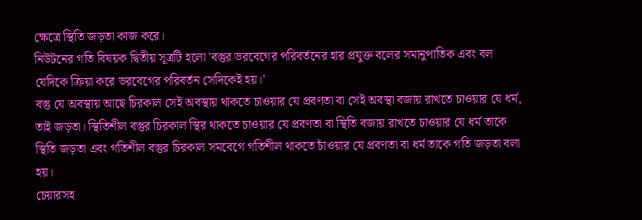ক্ষেত্রে স্থিতি জড়তা কাজ করে।
নিউটনের গতি বিষয়ক দ্বিতীয় সূত্রটি হলো 'বস্তুর ভরবেগের পরিবর্তনের হার প্রযুক্ত বলের সমানুপাতিক এবং বল যেদিকে ক্রিয়া করে ভরবেগের পরিবর্তন সেদিকেই হয়।'
বস্তু যে অবস্থায় আছে চিরকাল সেই অবস্থায় থাকতে চাওয়ার যে প্রবণতা বা সেই অবস্থা বজায় রাখতে চাওয়ার যে ধর্ম, তাই জড়তা। স্থিতিশীল বস্তুর চিরকাল স্থির থাকতে চাওয়ার যে প্রবণতা বা স্থিতি বজায় রাখতে চাওয়ার যে ধর্ম তাকে স্থিতি জড়তা এবং গতিশীল বস্তুর চিরকাল সমবেগে গতিশীল থাকতে চাঁওয়ার যে প্রবণতা বা ধর্ম তাকে গতি জড়তা বলা হয়।
চেয়ারসহ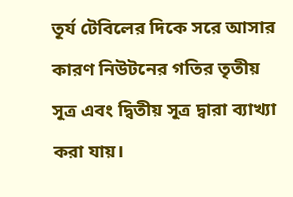তূর্য টেবিলের দিকে সরে আসার কারণ নিউটনের গতির তৃতীয় সূত্র এবং দ্বিতীয় সূত্র দ্বারা ব্যাখ্যা করা যায়।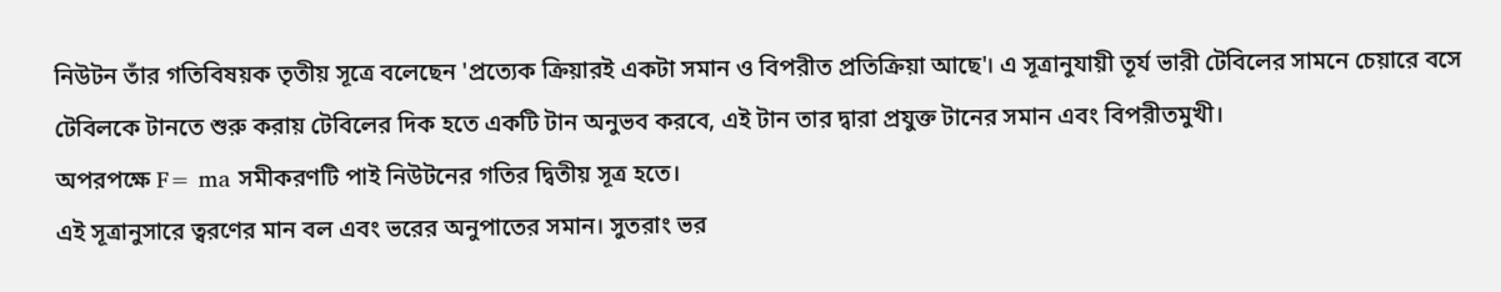নিউটন তাঁর গতিবিষয়ক তৃতীয় সূত্রে বলেছেন 'প্রত্যেক ক্রিয়ারই একটা সমান ও বিপরীত প্রতিক্রিয়া আছে'। এ সূত্রানুযায়ী তূর্য ভারী টেবিলের সামনে চেয়ারে বসে টেবিলকে টানতে শুরু করায় টেবিলের দিক হতে একটি টান অনুভব করবে, এই টান তার দ্বারা প্রযুক্ত টানের সমান এবং বিপরীতমুখী।
অপরপক্ষে F= ma সমীকরণটি পাই নিউটনের গতির দ্বিতীয় সূত্র হতে।
এই সূত্রানুসারে ত্বরণের মান বল এবং ভরের অনুপাতের সমান। সুতরাং ভর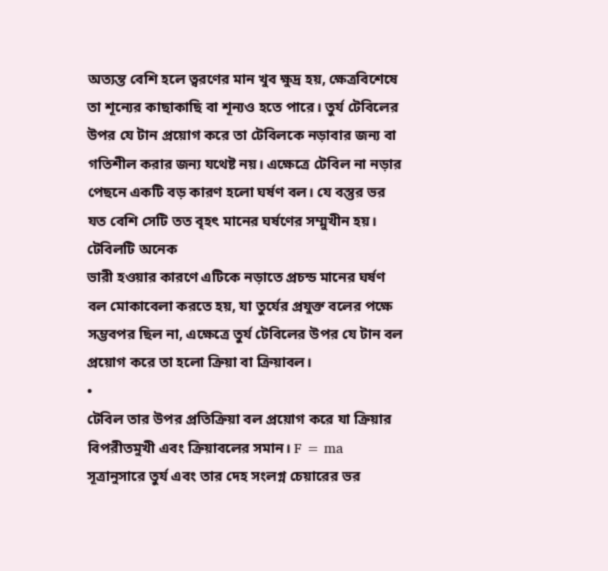অত্যন্ত বেশি হলে ত্বরণের মান খুব ক্ষুদ্র হয়, ক্ষেত্রবিশেষে তা শূন্যের কাছাকাছি বা শূন্যও হতে পারে। তুর্য টেবিলের উপর যে টান প্রয়োগ করে তা টেবিলকে নড়াবার জন্য বা গতিশীল করার জন্য যথেষ্ট নয়। এক্ষেত্রে টেবিল না নড়ার পেছনে একটি বড় কারণ হলো ঘর্ষণ বল। যে বস্তুর ভর যত বেশি সেটি তত বৃহৎ মানের ঘর্ষণের সম্মুখীন হয়। টেবিলটি অনেক
ভারী হওয়ার কারণে এটিকে নড়াতে প্রচন্ড মানের ঘর্ষণ বল মোকাবেলা করতে হয়, যা তুর্যের প্রযুক্ত বলের পক্ষে সম্ভবপর ছিল না, এক্ষেত্রে তুর্য টেবিলের উপর যে টান বল প্রয়োগ করে তা হলো ক্রিয়া বা ক্রিয়াবল।
•
টেবিল তার উপর প্রতিক্রিয়া বল প্রয়োগ করে যা ক্রিয়ার বিপরীতমুখী এবং ক্রিয়াবলের সমান। F = ma সূত্রানুসারে তুর্য এবং তার দেহ সংলগ্ন চেয়ারের ভর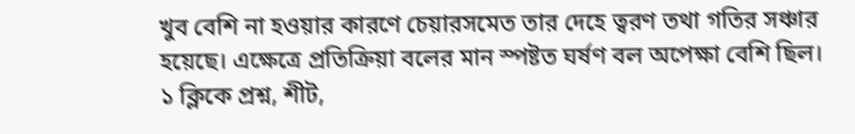খুব বেশি না হওয়ার কারণে চেয়ারসমেত তার দেহে ত্বরণ তথা গতির সঞ্চার হয়েছে। এক্ষেত্রে প্রতিক্রিয়া বলের মান স্পষ্টত ঘর্ষণ বল অপেক্ষা বেশি ছিল।
১ ক্লিকে প্রশ্ন, শীট,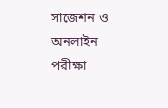সাজেশন ও
অনলাইন পরীক্ষা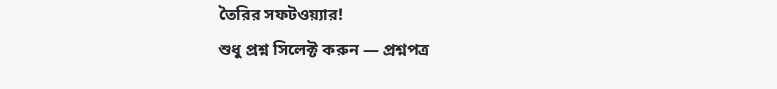তৈরির সফটওয়্যার!
শুধু প্রশ্ন সিলেক্ট করুন — প্রশ্নপত্র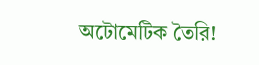অটোমেটিক তৈরি!